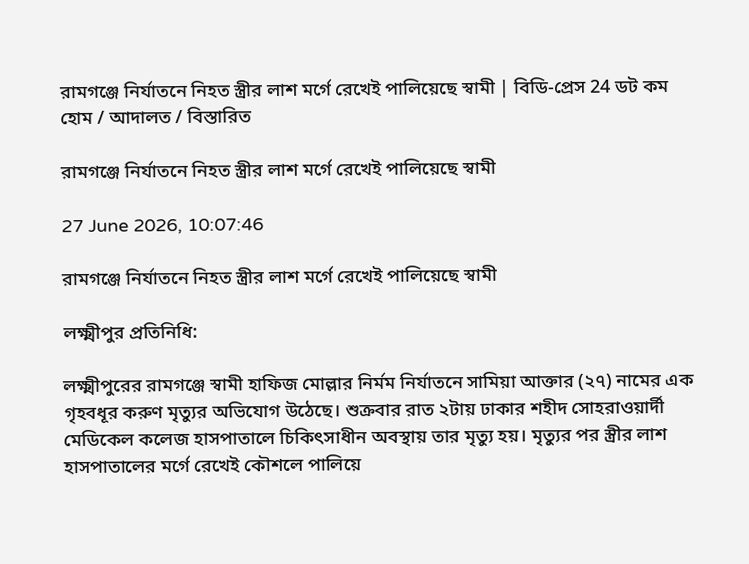রামগঞ্জে নির্যাতনে নিহত স্ত্রীর লাশ মর্গে রেখেই পালিয়েছে স্বামী | বিডি-প্রেস 24 ডট কম
হোম / আদালত / বিস্তারিত

রামগঞ্জে নির্যাতনে নিহত স্ত্রীর লাশ মর্গে রেখেই পালিয়েছে স্বামী

27 June 2026, 10:07:46

রামগঞ্জে নির্যাতনে নিহত স্ত্রীর লাশ মর্গে রেখেই পালিয়েছে স্বামী

লক্ষ্মীপুর প্রতিনিধি:

লক্ষ্মীপুরের রামগঞ্জে স্বামী হাফিজ মোল্লার নির্মম নির্যাতনে সামিয়া আক্তার (২৭) নামের এক গৃহবধূর করুণ মৃত্যুর অভিযোগ উঠেছে। শুক্রবার রাত ২টায় ঢাকার শহীদ সোহরাওয়ার্দী মেডিকেল কলেজ হাসপাতালে চিকিৎসাধীন অবস্থায় তার মৃত্যু হয়। মৃত্যুর পর স্ত্রীর লাশ হাসপাতালের মর্গে রেখেই কৌশলে পালিয়ে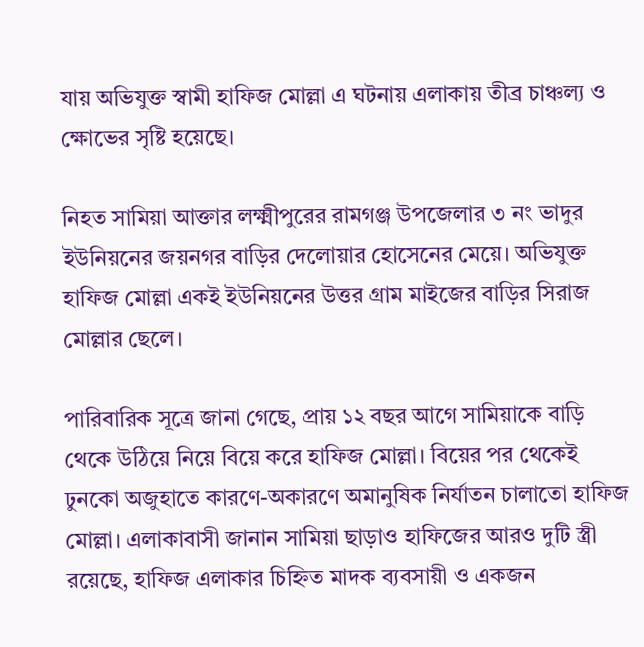যায় অভিযুক্ত স্বামী হাফিজ মোল্লা এ ঘটনায় এলাকায় তীব্র চাঞ্চল্য ও ক্ষোভের সৃষ্টি হয়েছে।

নিহত সামিয়া আক্তার লক্ষ্মীপুরের রামগঞ্জ উপজেলার ৩ নং ভাদুর ইউনিয়নের জয়নগর বাড়ির দেলোয়ার হোসেনের মেয়ে। অভিযুক্ত হাফিজ মোল্লা একই ইউনিয়নের উত্তর গ্রাম মাইজের বাড়ির সিরাজ মোল্লার ছেলে।

পারিবারিক সূত্রে জানা গেছে, প্রায় ১২ বছর আগে সামিয়াকে বাড়ি থেকে উঠিয়ে নিয়ে বিয়ে করে হাফিজ মোল্লা। বিয়ের পর থেকেই ঢুনকো অজুহাতে কারণে-অকারণে অমানুষিক নির্যাতন চালাতো হাফিজ মোল্লা। এলাকাবাসী জানান সামিয়া ছাড়াও হাফিজের আরও দুটি স্ত্রী রয়েছে, হাফিজ এলাকার চিহ্নিত মাদক ব্যবসায়ী ও একজন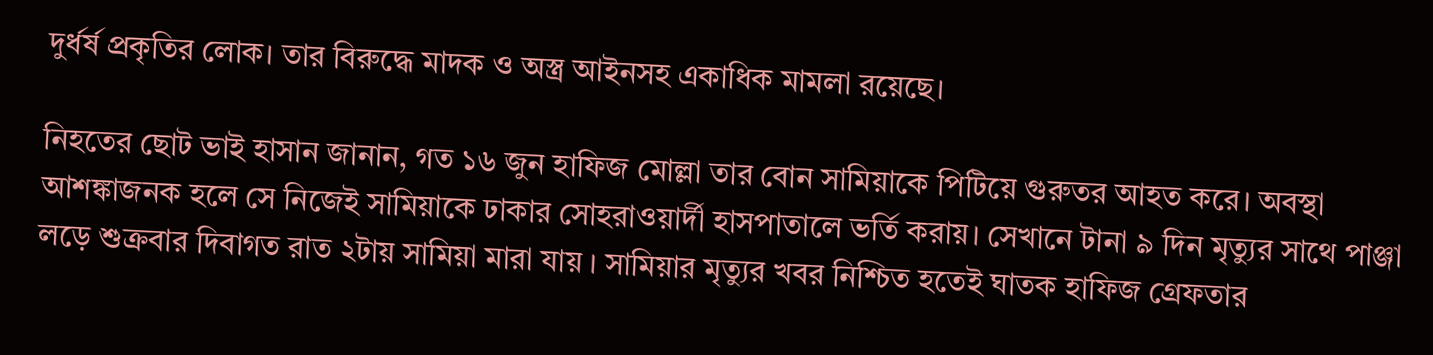দুর্ধর্ষ প্রকৃতির লোক। তার বিরুদ্ধে মাদক ও অস্ত্র আইনসহ একাধিক মামলা রয়েছে।

নিহতের ছোট ভাই হাসান জানান, গত ১৬ জুন হাফিজ মোল্লা তার বোন সামিয়াকে পিটিয়ে গুরুতর আহত করে। অবস্থা আশঙ্কাজনক হলে সে নিজেই সামিয়াকে ঢাকার সোহরাওয়ার্দী হাসপাতালে ভর্তি করায়। সেখানে টানা ৯ দিন মৃত্যুর সাথে পাঞ্জা লড়ে শুক্রবার দিবাগত রাত ২টায় সামিয়া মারা যায় । সামিয়ার মৃত্যুর খবর নিশ্চিত হতেই ঘাতক হাফিজ গ্রেফতার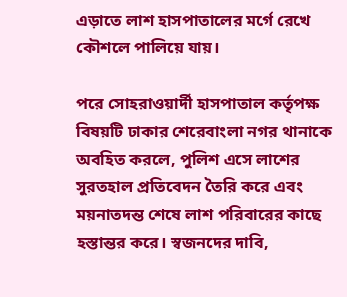এড়াতে লাশ হাসপাতালের মর্গে রেখে কৌশলে পালিয়ে যায়।

পরে সোহরাওয়ার্দী হাসপাতাল কর্তৃপক্ষ বিষয়টি ঢাকার শেরেবাংলা নগর থানাকে অবহিত করলে, পুলিশ এসে লাশের সুরতহাল প্রতিবেদন তৈরি করে এবং ময়নাতদন্ত শেষে লাশ পরিবারের কাছে হস্তান্তর করে। স্বজনদের দাবি,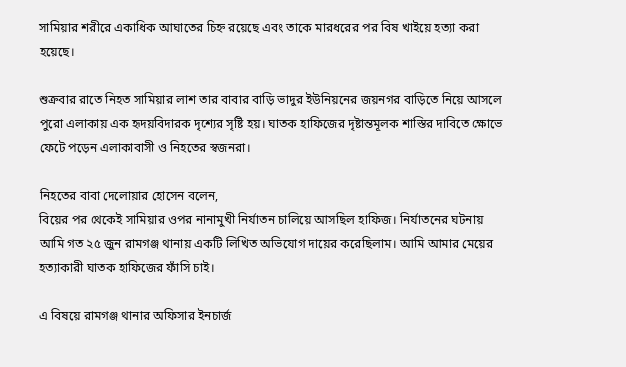সামিয়ার শরীরে একাধিক আঘাতের চিহ্ন রয়েছে এবং তাকে মারধরের পর বিষ খাইয়ে হত্যা করা হয়েছে।

শুক্রবার রাতে নিহত সামিয়ার লাশ তার বাবার বাড়ি ভাদুর ইউনিয়নের জয়নগর বাড়িতে নিয়ে আসলে পুরো এলাকায় এক হৃদয়বিদারক দৃশ্যের সৃষ্টি হয়। ঘাতক হাফিজের দৃষ্টান্তমূলক শাস্তির দাবিতে ক্ষোভে ফেটে পড়েন এলাকাবাসী ও নিহতের স্বজনরা।

নিহতের বাবা দেলোয়ার হোসেন বলেন,
বিয়ের পর থেকেই সামিয়ার ওপর নানামুখী নির্যাতন চালিয়ে আসছিল হাফিজ। নির্যাতনের ঘটনায় আমি গত ২৫ জুন রামগঞ্জ থানায় একটি লিখিত অভিযোগ দায়ের করেছিলাম। আমি আমার মেয়ের হত্যাকারী ঘাতক হাফিজের ফাঁসি চাই।

এ বিষয়ে রামগঞ্জ থানার অফিসার ইনচার্জ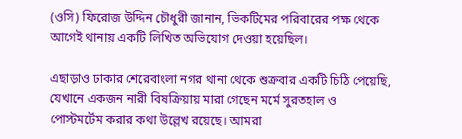(ওসি) ফিরোজ উদ্দিন চৌধুরী জানান, ভিকটিমের পরিবারের পক্ষ থেকে আগেই থানায় একটি লিখিত অভিযোগ দেওয়া হয়েছিল।

এছাড়াও ঢাকার শেরেবাংলা নগর থানা থেকে শুক্রবার একটি চিঠি পেয়েছি, যেখানে একজন নারী বিষক্রিয়ায় মারা গেছেন মর্মে সুরতহাল ও পোস্টমর্টেম করার কথা উল্লেখ রয়েছে। আমরা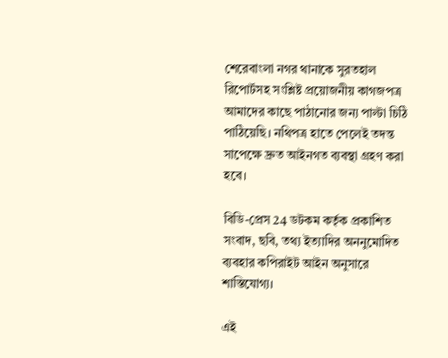শেরেবাংলা নগর থানাকে সুরতহাল রিপোর্টসহ সংশ্লিষ্ট প্রয়োজনীয় কাগজপত্র আমাদের কাছে পাঠানোর জন্য পাল্টা চিঠি পাঠিয়েছি। নথিপত্র হাতে পেলেই তদন্ত সাপেক্ষে দ্রুত আইনগত ব্যবস্থা গ্রহণ করা হবে।

বিডি-প্রেস 24 ডটকম কর্তৃক প্রকাশিত সংবাদ, ছবি, তথ্য ইত্যাদির অননুমোদিত ব্যবহার কপিরাইট আইন অনুসারে শাস্তিযোগ্য।

এই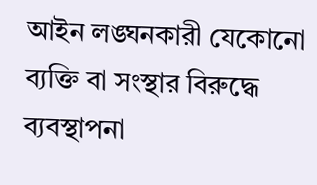আইন লঙ্ঘনকারী যেকোনো ব্যক্তি বা সংস্থার বিরুদ্ধে ব্যবস্থাপনা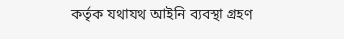কর্তৃক যথাযথ আইনি ব্যবস্থা গ্রহণ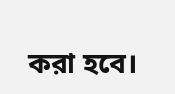করা হবে।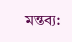মন্তব্য: